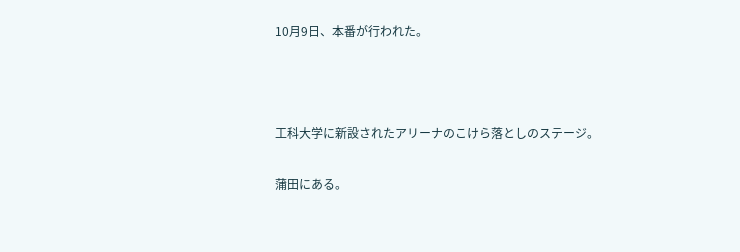10月9日、本番が行われた。



工科大学に新設されたアリーナのこけら落としのステージ。

蒲田にある。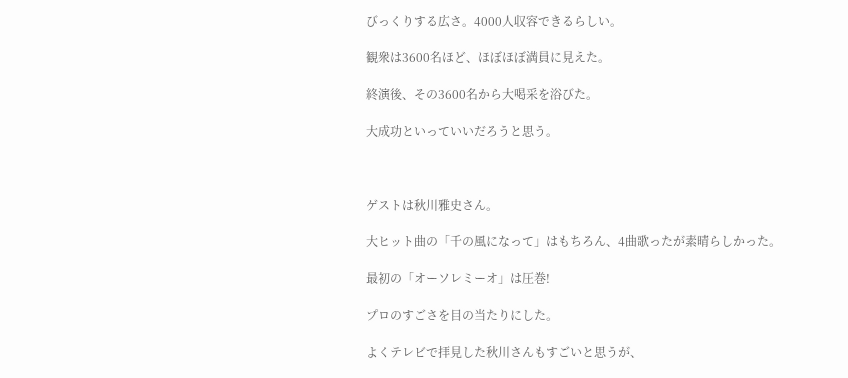びっくりする広さ。4000人収容できるらしい。

観衆は3600名ほど、ほぼほぼ満員に見えた。

終演後、その3600名から大喝采を浴びた。

大成功といっていいだろうと思う。



ゲストは秋川雅史さん。

大ヒット曲の「千の風になって」はもちろん、4曲歌ったが素晴らしかった。

最初の「オーソレミーオ」は圧巻!

プロのすごさを目の当たりにした。

よくテレビで拝見した秋川さんもすごいと思うが、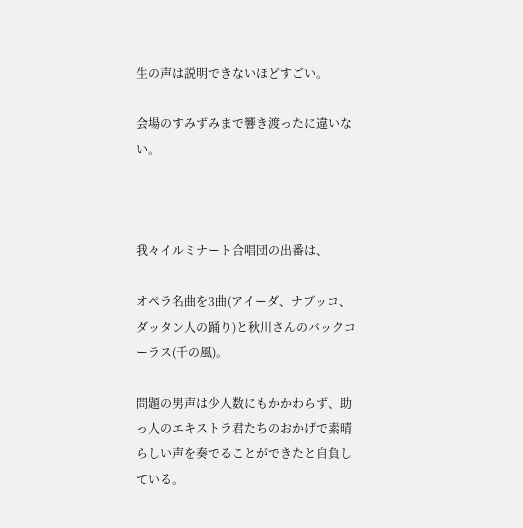生の声は説明できないほどすごい。

会場のすみずみまで響き渡ったに違いない。



我々イルミナート合唱団の出番は、

オペラ名曲を3曲(アイーダ、ナブッコ、ダッタン人の踊り)と秋川さんのバックコーラス(千の風)。

問題の男声は少人数にもかかわらず、助っ人のエキストラ君たちのおかげで素晴らしい声を奏でることができたと自負している。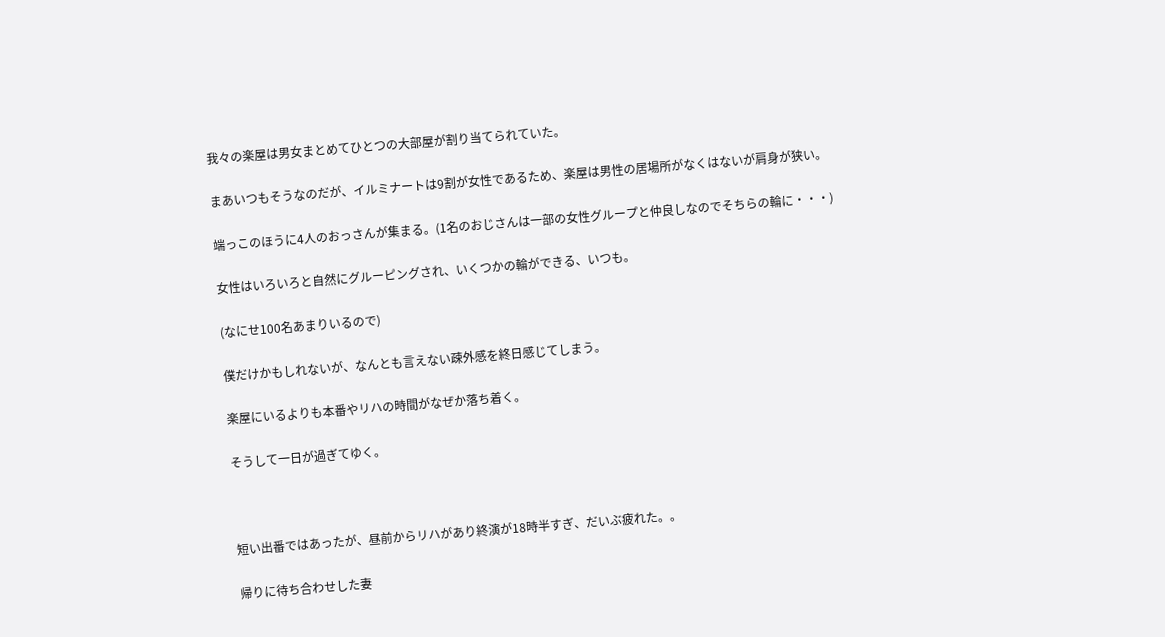我々の楽屋は男女まとめてひとつの大部屋が割り当てられていた。

まあいつもそうなのだが、イルミナートは9割が女性であるため、楽屋は男性の居場所がなくはないが肩身が狭い。

端っこのほうに4人のおっさんが集まる。(1名のおじさんは一部の女性グループと仲良しなのでそちらの輪に・・・)

女性はいろいろと自然にグルーピングされ、いくつかの輪ができる、いつも。

(なにせ100名あまりいるので)

僕だけかもしれないが、なんとも言えない疎外感を終日感じてしまう。

楽屋にいるよりも本番やリハの時間がなぜか落ち着く。

そうして一日が過ぎてゆく。



短い出番ではあったが、昼前からリハがあり終演が18時半すぎ、だいぶ疲れた。。

帰りに待ち合わせした妻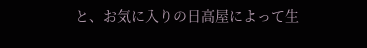と、お気に入りの日高屋によって生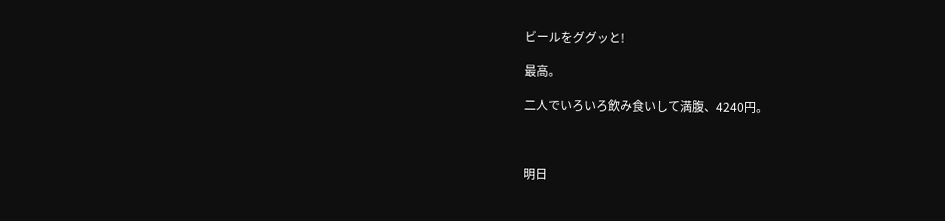ビールをググッと!

最高。

二人でいろいろ飲み食いして満腹、4240円。



明日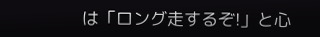は「ロング走するぞ!」と心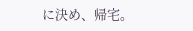に決め、帰宅。